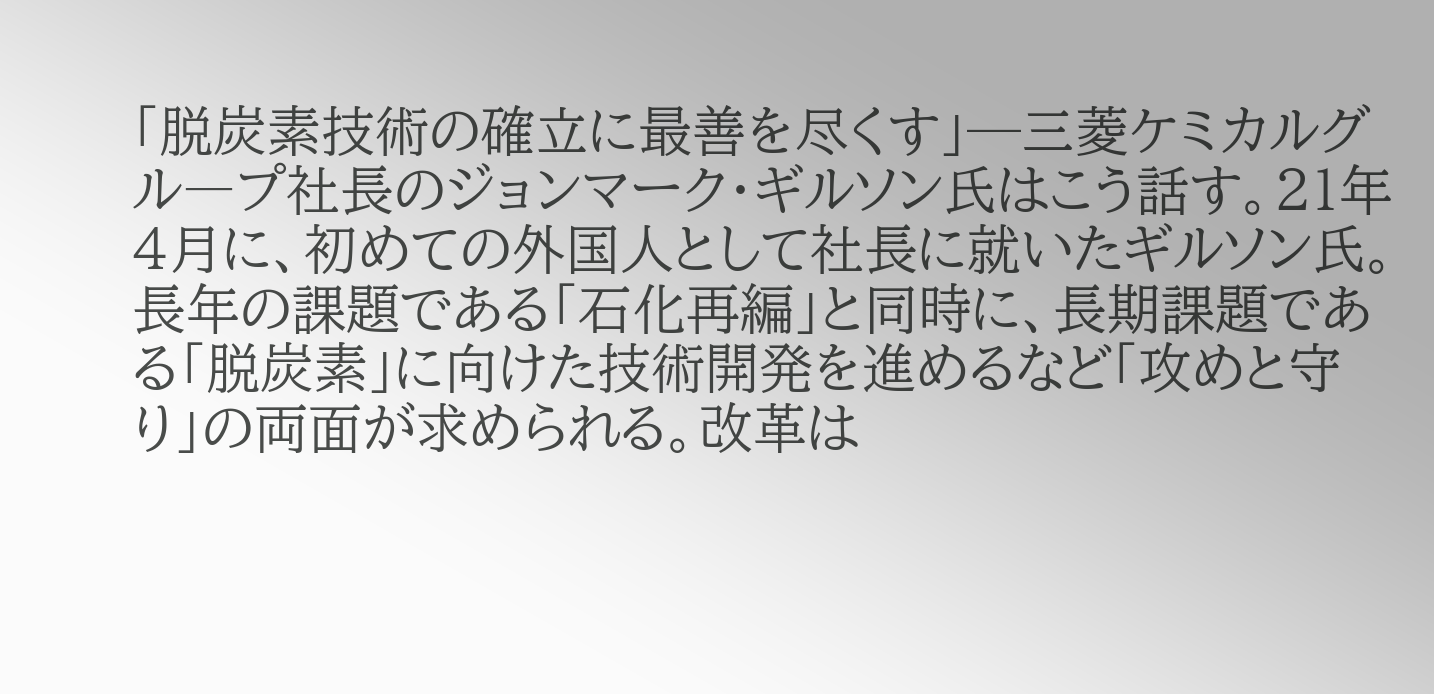「脱炭素技術の確立に最善を尽くす」─三菱ケミカルグル―プ社長のジョンマーク・ギルソン氏はこう話す。21年4月に、初めての外国人として社長に就いたギルソン氏。長年の課題である「石化再編」と同時に、長期課題である「脱炭素」に向けた技術開発を進めるなど「攻めと守り」の両面が求められる。改革は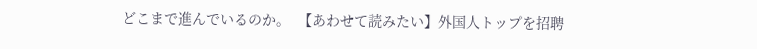どこまで進んでいるのか。  【あわせて読みたい】外国人トップを招聘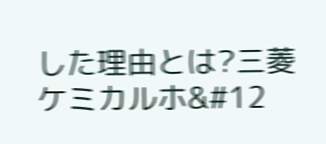した理由とは?三菱ケミカルホ&#12